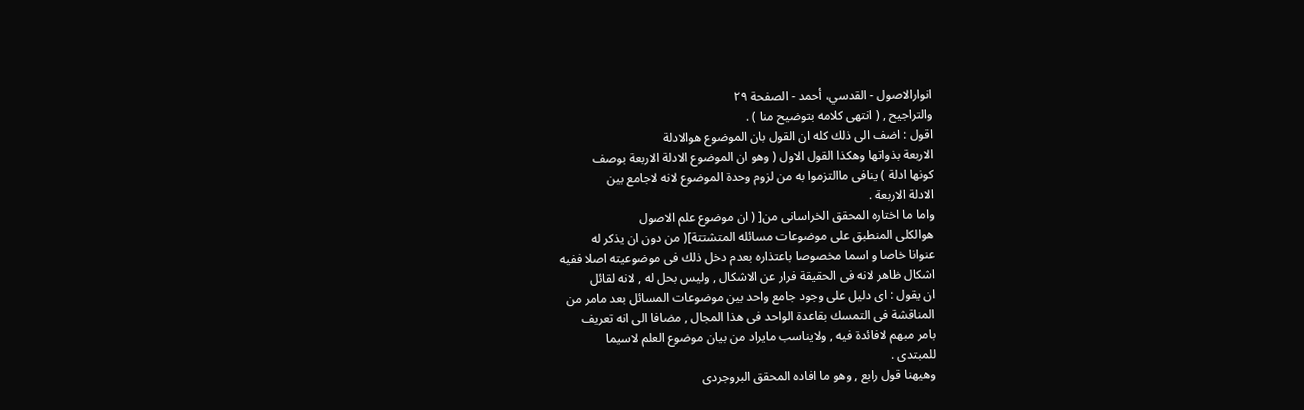انوارالاصول - القدسي، أحمد - الصفحة ٢٩
والتراجيح , ( انتهى كلامه بتوضيح منا ) .
اقول : اضف الى ذلك كله ان القول بان الموضوع هوالادلة
الاربعة بذواتها وهكذا القول الاول ( وهو ان الموضوع الادلة الاربعة بوصف
كونها ادلة ) ينافى ماالتزموا به من لزوم وحدة الموضوع لانه لاجامع بين
الادلة الاربعة .
واما ما اختاره المحقق الخراسانى من[ ( ان موضوع علم الاصول
هوالكلى المنطبق على موضوعات مسائله المتشتتة]( من دون ان يذكر له
عنوانا خاصا و اسما مخصوصا باعتذاره بعدم دخل ذلك فى موضوعيته اصلا ففيه
اشكال ظاهر لانه فى الحقيقة فرار عن الاشكال , وليس بحل له , لانه لقائل
ان يقول : اى دليل على وجود جامع واحد بين موضوعات المسائل بعد مامر من
المناقشة فى التمسك بقاعدة الواحد فى هذا المجال , مضافا الى انه تعريف
بامر مبهم لافائدة فيه , ولايناسب مايراد من بيان موضوع العلم لاسيما
للمبتدى .
وهيهنا قول رابع , وهو ما افاده المحقق البروجردى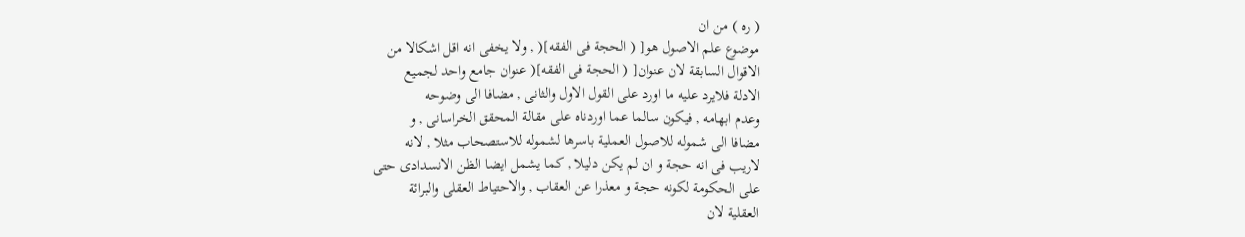( ره ) من ان
موضوع علم الاصول هو[ ( الحجة فى الفقه]( , ولا يخفى انه اقل اشكالا من
الاقوال السابقة لان عنوان[ ( الحجة فى الفقه]( عنوان جامع واحد لجميع
الادلة فلايرد عليه ما اورد على القول الاول والثانى , مضافا الى وضوحه
وعدم ابهامه , فيكون سالما عما اوردناه على مقالة المحقق الخراسانى , و
مضافا الى شموله للاصول العملية باسرها لشموله للاستصحاب مثلا , لانه
لاريب فى انه حجة و ان لم يكن دليلا , كما يشمل ايضا الظن الانسدادى حتى
على الحكومة لكونه حجة و معذرا عن العقاب , والاحتياط العقلى والبرائة
العقلية لان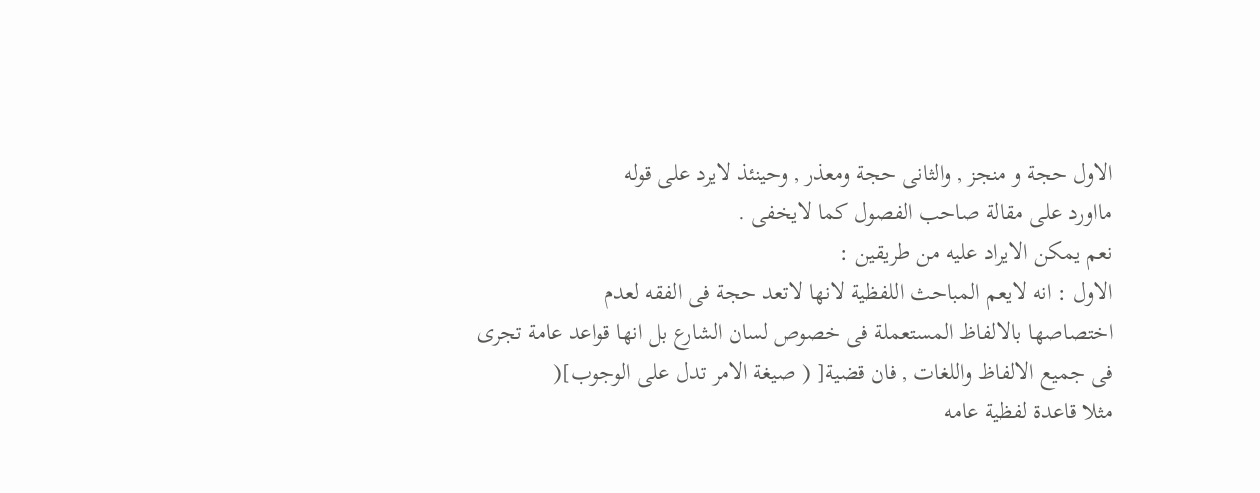الاول حجة و منجز , والثانى حجة ومعذر , وحينئذ لايرد على قوله
مااورد على مقالة صاحب الفصول كما لايخفى .
نعم يمكن الايراد عليه من طريقين :
الاول : انه لايعم المباحث اللفظية لانها لاتعد حجة فى الفقه لعدم
اختصاصها بالالفاظ المستعملة فى خصوص لسان الشارع بل انها قواعد عامة تجرى
فى جميع الالفاظ واللغات , فان قضية[ ( صيغة الامر تدل على الوجوب](
مثلا قاعدة لفظية عامه